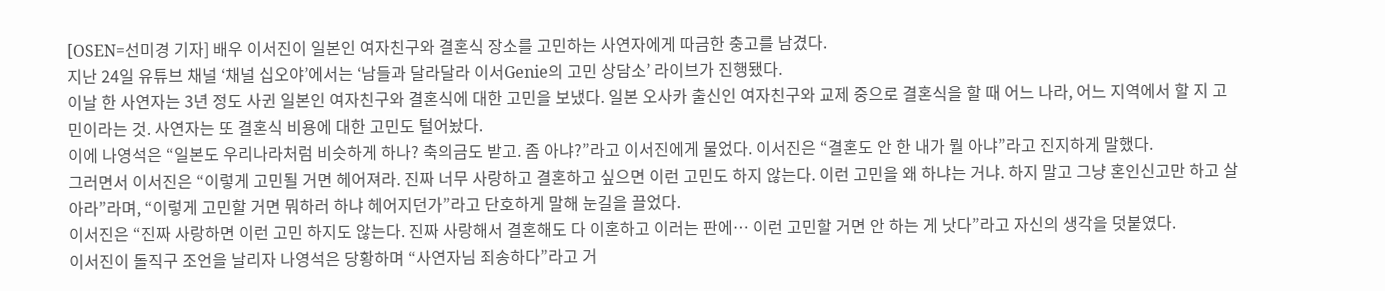[OSEN=선미경 기자] 배우 이서진이 일본인 여자친구와 결혼식 장소를 고민하는 사연자에게 따금한 충고를 남겼다.
지난 24일 유튜브 채널 ‘채널 십오야’에서는 ‘남들과 달라달라 이서Genie의 고민 상담소’ 라이브가 진행됐다.
이날 한 사연자는 3년 정도 사귄 일본인 여자친구와 결혼식에 대한 고민을 보냈다. 일본 오사카 출신인 여자친구와 교제 중으로 결혼식을 할 때 어느 나라, 어느 지역에서 할 지 고민이라는 것. 사연자는 또 결혼식 비용에 대한 고민도 털어놨다.
이에 나영석은 “일본도 우리나라처럼 비슷하게 하나? 축의금도 받고. 좀 아냐?”라고 이서진에게 물었다. 이서진은 “결혼도 안 한 내가 뭘 아냐”라고 진지하게 말했다.
그러면서 이서진은 “이렇게 고민될 거면 헤어져라. 진짜 너무 사랑하고 결혼하고 싶으면 이런 고민도 하지 않는다. 이런 고민을 왜 하냐는 거냐. 하지 말고 그냥 혼인신고만 하고 살아라”라며, “이렇게 고민할 거면 뭐하러 하냐 헤어지던가”라고 단호하게 말해 눈길을 끌었다.
이서진은 “진짜 사랑하면 이런 고민 하지도 않는다. 진짜 사랑해서 결혼해도 다 이혼하고 이러는 판에… 이런 고민할 거면 안 하는 게 낫다”라고 자신의 생각을 덧붙였다.
이서진이 돌직구 조언을 날리자 나영석은 당황하며 “사연자님 죄송하다”라고 거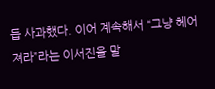듭 사과했다. 이어 계속해서 “그냥 헤어져라”라는 이서진을 말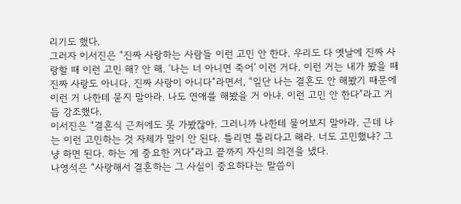리기도 했다.
그러자 이서진은 “진짜 사랑하는 사람들 이런 고민 안 한다. 우리도 다 옛날에 진짜 사랑할 때 이런 고민 해? 안 해. ‘나는 너 아니면 죽어’ 이런 거다. 이런 거는 내가 봤을 때 진짜 사랑도 아니다. 진짜 사랑이 아니다”라면서, “일단 나는 결혼도 안 해봤기 때문에 이런 거 나한테 묻지 말아라. 나도 연애를 해봤을 거 아냐. 이런 고민 안 한다”라고 거듭 강조했다.
이서진은 “결혼식 근처에도 못 가봤잖아. 그러니까 나한테 물어보지 말아라. 근데 나는 이런 고민하는 것 자체가 말이 안 된다. 틀리면 틀리다고 해라. 너도 고민했냐? 그냥 하면 된다. 하는 게 중요한 거다”라고 끝까지 자신의 의견을 냈다.
나영석은 “사랑해서 결혼하는 그 사실이 중요하다는 말씀이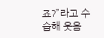죠?”라고 수습해 웃음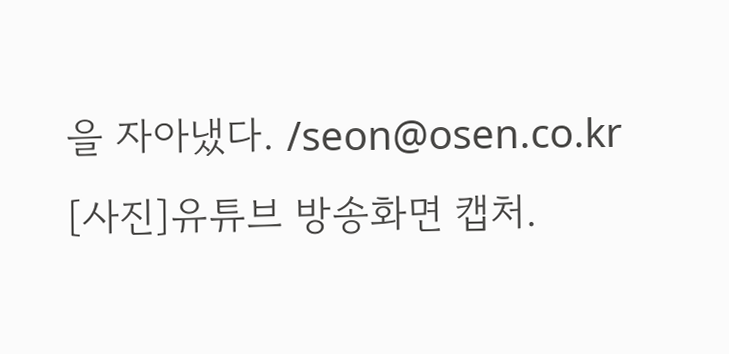을 자아냈다. /seon@osen.co.kr
[사진]유튜브 방송화면 캡처.